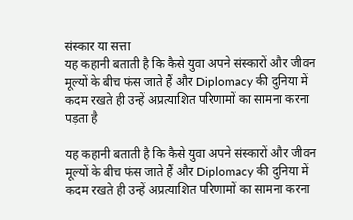संस्कार या सत्ता
यह कहानी बताती है कि कैसे युवा अपने संस्कारों और जीवन मूल्यों के बीच फंस जाते हैं और Diplomacy की दुनिया में कदम रखते ही उन्हें अप्रत्याशित परिणामों का सामना करना पड़ता है

यह कहानी बताती है कि कैसे युवा अपने संस्कारों और जीवन मूल्यों के बीच फंस जाते हैं और Diplomacy की दुनिया में कदम रखते ही उन्हें अप्रत्याशित परिणामों का सामना करना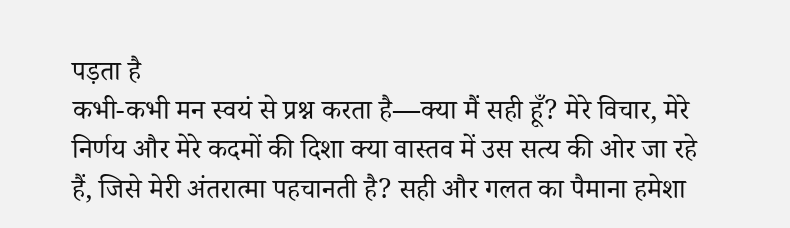पड़ता है
कभी-कभी मन स्वयं से प्रश्न करता है—क्या मैं सही हूँ? मेरे विचार, मेरे निर्णय और मेरे कदमों की दिशा क्या वास्तव में उस सत्य की ओर जा रहे हैं, जिसे मेरी अंतरात्मा पहचानती है? सही और गलत का पैमाना हमेशा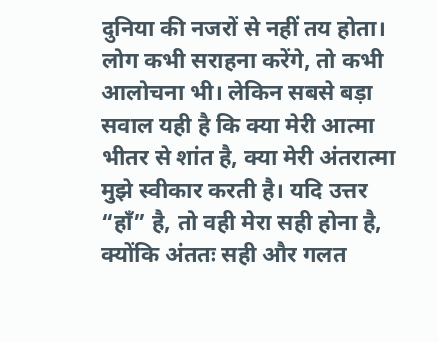दुनिया की नजरों से नहीं तय होता। लोग कभी सराहना करेंगे, तो कभी आलोचना भी। लेकिन सबसे बड़ा सवाल यही है कि क्या मेरी आत्मा भीतर से शांत है, क्या मेरी अंतरात्मा मुझे स्वीकार करती है। यदि उत्तर “हाँ” है, तो वही मेरा सही होना है, क्योंकि अंततः सही और गलत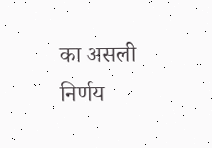का असली निर्णय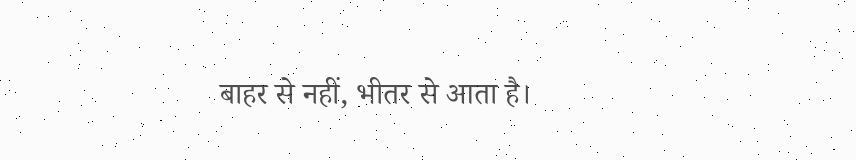बाहर से नहीं, भीतर से आता है।